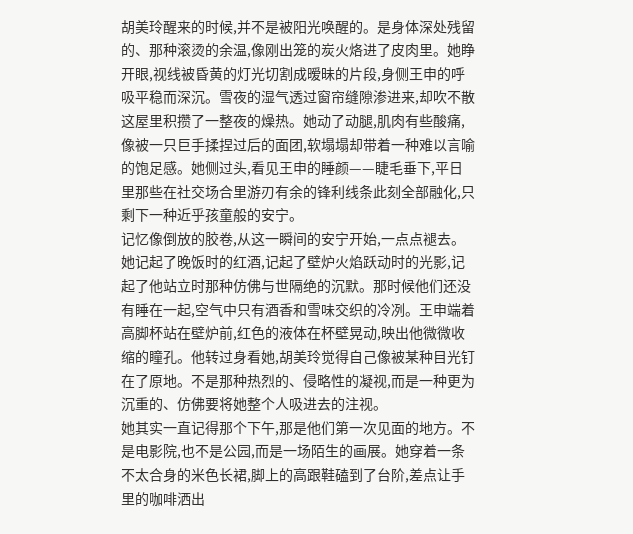胡美玲醒来的时候,并不是被阳光唤醒的。是身体深处残留的、那种滚烫的余温,像刚出笼的炭火烙进了皮肉里。她睁开眼,视线被昏黄的灯光切割成暧昧的片段,身侧王申的呼吸平稳而深沉。雪夜的湿气透过窗帘缝隙渗进来,却吹不散这屋里积攒了一整夜的燥热。她动了动腿,肌肉有些酸痛,像被一只巨手揉捏过后的面团,软塌塌却带着一种难以言喻的饱足感。她侧过头,看见王申的睡颜——睫毛垂下,平日里那些在社交场合里游刃有余的锋利线条此刻全部融化,只剩下一种近乎孩童般的安宁。
记忆像倒放的胶卷,从这一瞬间的安宁开始,一点点褪去。她记起了晚饭时的红酒,记起了壁炉火焰跃动时的光影,记起了他站立时那种仿佛与世隔绝的沉默。那时候他们还没有睡在一起,空气中只有酒香和雪味交织的冷冽。王申端着高脚杯站在壁炉前,红色的液体在杯壁晃动,映出他微微收缩的瞳孔。他转过身看她,胡美玲觉得自己像被某种目光钉在了原地。不是那种热烈的、侵略性的凝视,而是一种更为沉重的、仿佛要将她整个人吸进去的注视。
她其实一直记得那个下午,那是他们第一次见面的地方。不是电影院,也不是公园,而是一场陌生的画展。她穿着一条不太合身的米色长裙,脚上的高跟鞋磕到了台阶,差点让手里的咖啡洒出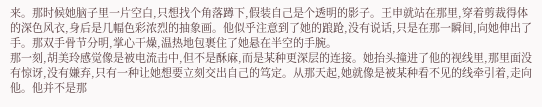来。那时候她脑子里一片空白,只想找个角落蹲下,假装自己是个透明的影子。王申就站在那里,穿着剪裁得体的深色风衣,身后是几幅色彩浓烈的抽象画。他似乎注意到了她的踉跄,没有说话,只是在那一瞬间,向她伸出了手。那双手骨节分明,掌心干燥,温热地包裹住了她悬在半空的手腕。
那一刻,胡美玲感觉像是被电流击中,但不是酥麻,而是某种更深层的连接。她抬头撞进了他的视线里,那里面没有惊讶,没有嫌弃,只有一种让她想要立刻交出自己的笃定。从那天起,她就像是被某种看不见的线牵引着,走向他。他并不是那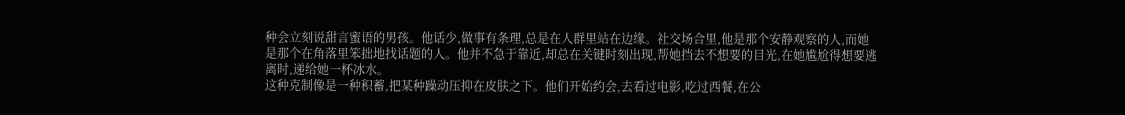种会立刻说甜言蜜语的男孩。他话少,做事有条理,总是在人群里站在边缘。社交场合里,他是那个安静观察的人,而她是那个在角落里笨拙地找话题的人。他并不急于靠近,却总在关键时刻出现,帮她挡去不想要的目光,在她尴尬得想要逃离时,递给她一杯冰水。
这种克制像是一种积蓄,把某种躁动压抑在皮肤之下。他们开始约会,去看过电影,吃过西餐,在公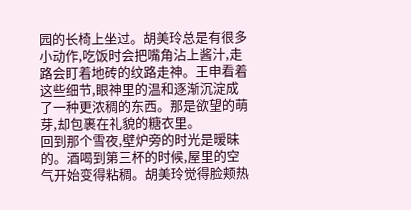园的长椅上坐过。胡美玲总是有很多小动作,吃饭时会把嘴角沾上酱汁,走路会盯着地砖的纹路走神。王申看着这些细节,眼神里的温和逐渐沉淀成了一种更浓稠的东西。那是欲望的萌芽,却包裹在礼貌的糖衣里。
回到那个雪夜,壁炉旁的时光是暧昧的。酒喝到第三杯的时候,屋里的空气开始变得粘稠。胡美玲觉得脸颊热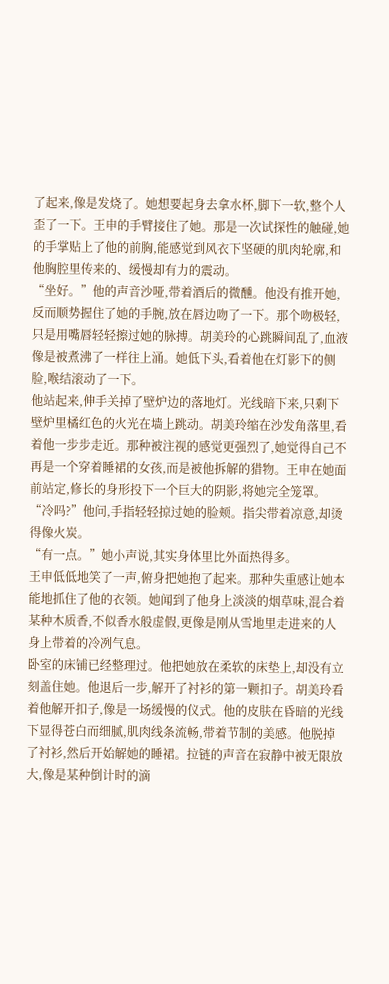了起来,像是发烧了。她想要起身去拿水杯,脚下一软,整个人歪了一下。王申的手臂接住了她。那是一次试探性的触碰,她的手掌贴上了他的前胸,能感觉到风衣下坚硬的肌肉轮廓,和他胸腔里传来的、缓慢却有力的震动。
“坐好。”他的声音沙哑,带着酒后的微醺。他没有推开她,反而顺势握住了她的手腕,放在唇边吻了一下。那个吻极轻,只是用嘴唇轻轻擦过她的脉搏。胡美玲的心跳瞬间乱了,血液像是被煮沸了一样往上涌。她低下头,看着他在灯影下的侧脸,喉结滚动了一下。
他站起来,伸手关掉了壁炉边的落地灯。光线暗下来,只剩下壁炉里橘红色的火光在墙上跳动。胡美玲缩在沙发角落里,看着他一步步走近。那种被注视的感觉更强烈了,她觉得自己不再是一个穿着睡裙的女孩,而是被他拆解的猎物。王申在她面前站定,修长的身形投下一个巨大的阴影,将她完全笼罩。
“冷吗?”他问,手指轻轻掠过她的脸颊。指尖带着凉意,却烫得像火炭。
“有一点。”她小声说,其实身体里比外面热得多。
王申低低地笑了一声,俯身把她抱了起来。那种失重感让她本能地抓住了他的衣领。她闻到了他身上淡淡的烟草味,混合着某种木质香,不似香水般虚假,更像是刚从雪地里走进来的人身上带着的冷冽气息。
卧室的床铺已经整理过。他把她放在柔软的床垫上,却没有立刻盖住她。他退后一步,解开了衬衫的第一颗扣子。胡美玲看着他解开扣子,像是一场缓慢的仪式。他的皮肤在昏暗的光线下显得苍白而细腻,肌肉线条流畅,带着节制的美感。他脱掉了衬衫,然后开始解她的睡裙。拉链的声音在寂静中被无限放大,像是某种倒计时的滴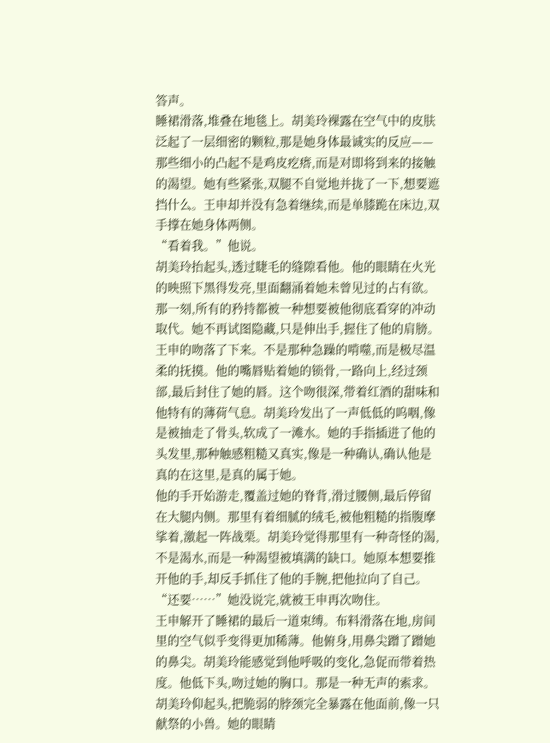答声。
睡裙滑落,堆叠在地毯上。胡美玲裸露在空气中的皮肤泛起了一层细密的颗粒,那是她身体最诚实的反应——那些细小的凸起不是鸡皮疙瘩,而是对即将到来的接触的渴望。她有些紧张,双腿不自觉地并拢了一下,想要遮挡什么。王申却并没有急着继续,而是单膝跪在床边,双手撑在她身体两侧。
“看着我。”他说。
胡美玲抬起头,透过睫毛的缝隙看他。他的眼睛在火光的映照下黑得发亮,里面翻涌着她未曾见过的占有欲。那一刻,所有的矜持都被一种想要被他彻底看穿的冲动取代。她不再试图隐藏,只是伸出手,握住了他的肩膀。
王申的吻落了下来。不是那种急躁的啃噬,而是极尽温柔的抚摸。他的嘴唇贴着她的锁骨,一路向上,经过颈部,最后封住了她的唇。这个吻很深,带着红酒的甜味和他特有的薄荷气息。胡美玲发出了一声低低的呜咽,像是被抽走了骨头,软成了一滩水。她的手指插进了他的头发里,那种触感粗糙又真实,像是一种确认,确认他是真的在这里,是真的属于她。
他的手开始游走,覆盖过她的脊背,滑过腰侧,最后停留在大腿内侧。那里有着细腻的绒毛,被他粗糙的指腹摩挲着,激起一阵战栗。胡美玲觉得那里有一种奇怪的渴,不是渴水,而是一种渴望被填满的缺口。她原本想要推开他的手,却反手抓住了他的手腕,把他拉向了自己。
“还要……”她没说完,就被王申再次吻住。
王申解开了睡裙的最后一道束缚。布料滑落在地,房间里的空气似乎变得更加稀薄。他俯身,用鼻尖蹭了蹭她的鼻尖。胡美玲能感觉到他呼吸的变化,急促而带着热度。他低下头,吻过她的胸口。那是一种无声的索求。胡美玲仰起头,把脆弱的脖颈完全暴露在他面前,像一只献祭的小兽。她的眼睛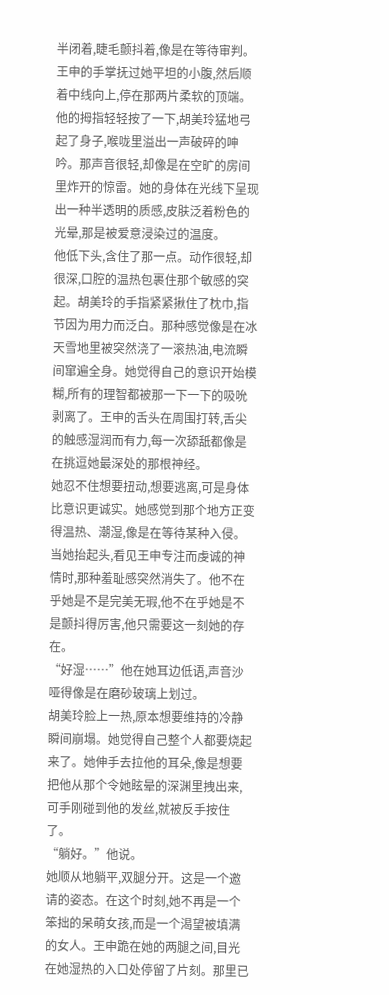半闭着,睫毛颤抖着,像是在等待审判。
王申的手掌抚过她平坦的小腹,然后顺着中线向上,停在那两片柔软的顶端。他的拇指轻轻按了一下,胡美玲猛地弓起了身子,喉咙里溢出一声破碎的呻吟。那声音很轻,却像是在空旷的房间里炸开的惊雷。她的身体在光线下呈现出一种半透明的质感,皮肤泛着粉色的光晕,那是被爱意浸染过的温度。
他低下头,含住了那一点。动作很轻,却很深,口腔的温热包裹住那个敏感的突起。胡美玲的手指紧紧揪住了枕巾,指节因为用力而泛白。那种感觉像是在冰天雪地里被突然浇了一滚热油,电流瞬间窜遍全身。她觉得自己的意识开始模糊,所有的理智都被那一下一下的吸吮剥离了。王申的舌头在周围打转,舌尖的触感湿润而有力,每一次舔舐都像是在挑逗她最深处的那根神经。
她忍不住想要扭动,想要逃离,可是身体比意识更诚实。她感觉到那个地方正变得温热、潮湿,像是在等待某种入侵。当她抬起头,看见王申专注而虔诚的神情时,那种羞耻感突然消失了。他不在乎她是不是完美无瑕,他不在乎她是不是颤抖得厉害,他只需要这一刻她的存在。
“好湿……”他在她耳边低语,声音沙哑得像是在磨砂玻璃上划过。
胡美玲脸上一热,原本想要维持的冷静瞬间崩塌。她觉得自己整个人都要烧起来了。她伸手去拉他的耳朵,像是想要把他从那个令她眩晕的深渊里拽出来,可手刚碰到他的发丝,就被反手按住了。
“躺好。”他说。
她顺从地躺平,双腿分开。这是一个邀请的姿态。在这个时刻,她不再是一个笨拙的呆萌女孩,而是一个渴望被填满的女人。王申跪在她的两腿之间,目光在她湿热的入口处停留了片刻。那里已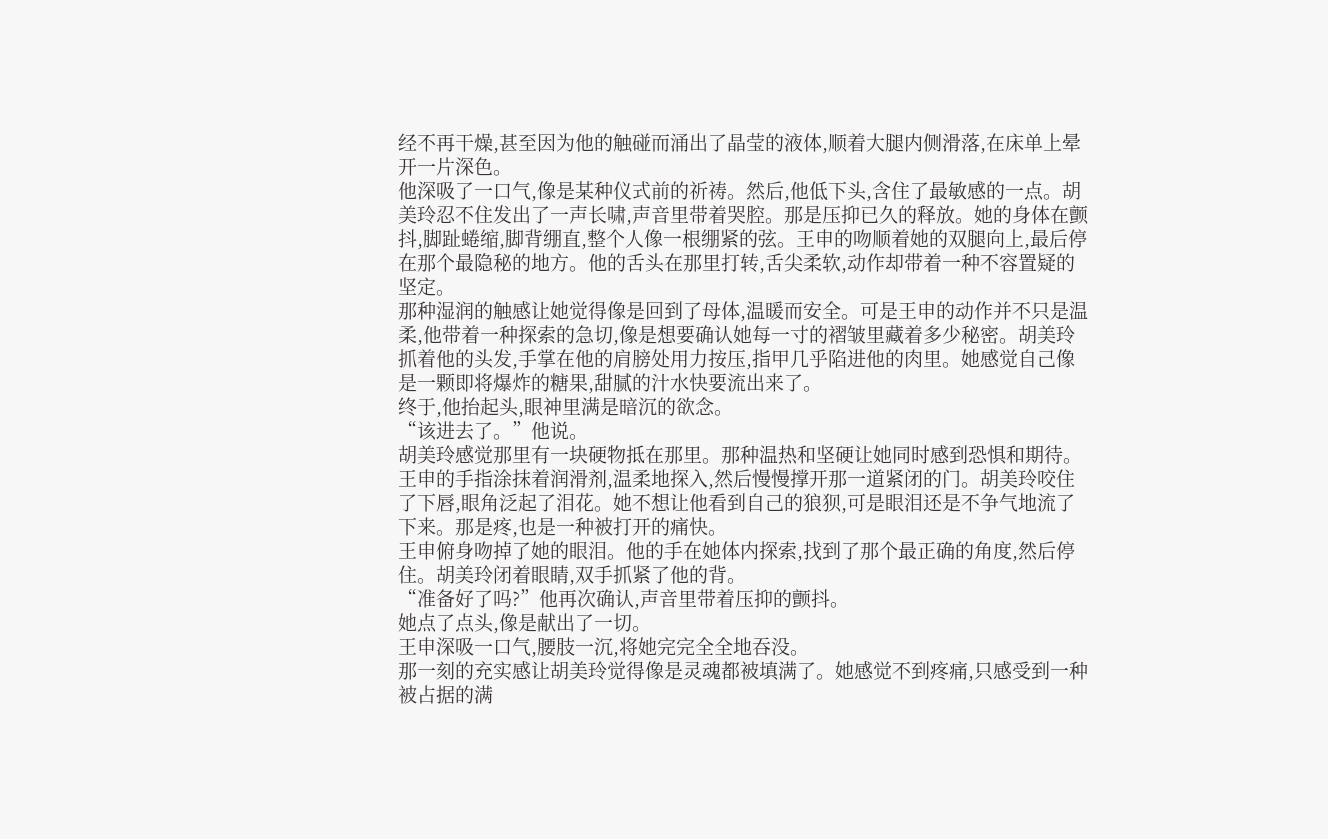经不再干燥,甚至因为他的触碰而涌出了晶莹的液体,顺着大腿内侧滑落,在床单上晕开一片深色。
他深吸了一口气,像是某种仪式前的祈祷。然后,他低下头,含住了最敏感的一点。胡美玲忍不住发出了一声长啸,声音里带着哭腔。那是压抑已久的释放。她的身体在颤抖,脚趾蜷缩,脚背绷直,整个人像一根绷紧的弦。王申的吻顺着她的双腿向上,最后停在那个最隐秘的地方。他的舌头在那里打转,舌尖柔软,动作却带着一种不容置疑的坚定。
那种湿润的触感让她觉得像是回到了母体,温暖而安全。可是王申的动作并不只是温柔,他带着一种探索的急切,像是想要确认她每一寸的褶皱里藏着多少秘密。胡美玲抓着他的头发,手掌在他的肩膀处用力按压,指甲几乎陷进他的肉里。她感觉自己像是一颗即将爆炸的糖果,甜腻的汁水快要流出来了。
终于,他抬起头,眼神里满是暗沉的欲念。
“该进去了。”他说。
胡美玲感觉那里有一块硬物抵在那里。那种温热和坚硬让她同时感到恐惧和期待。王申的手指涂抹着润滑剂,温柔地探入,然后慢慢撑开那一道紧闭的门。胡美玲咬住了下唇,眼角泛起了泪花。她不想让他看到自己的狼狈,可是眼泪还是不争气地流了下来。那是疼,也是一种被打开的痛快。
王申俯身吻掉了她的眼泪。他的手在她体内探索,找到了那个最正确的角度,然后停住。胡美玲闭着眼睛,双手抓紧了他的背。
“准备好了吗?”他再次确认,声音里带着压抑的颤抖。
她点了点头,像是献出了一切。
王申深吸一口气,腰肢一沉,将她完完全全地吞没。
那一刻的充实感让胡美玲觉得像是灵魂都被填满了。她感觉不到疼痛,只感受到一种被占据的满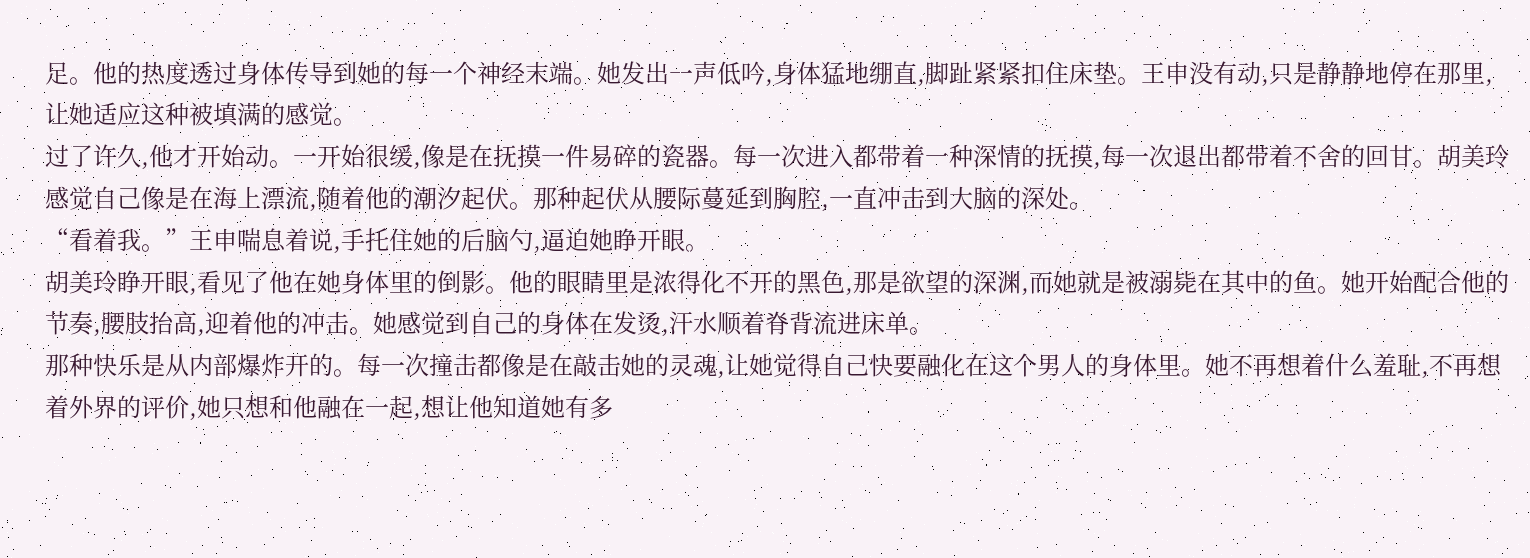足。他的热度透过身体传导到她的每一个神经末端。她发出一声低吟,身体猛地绷直,脚趾紧紧扣住床垫。王申没有动,只是静静地停在那里,让她适应这种被填满的感觉。
过了许久,他才开始动。一开始很缓,像是在抚摸一件易碎的瓷器。每一次进入都带着一种深情的抚摸,每一次退出都带着不舍的回甘。胡美玲感觉自己像是在海上漂流,随着他的潮汐起伏。那种起伏从腰际蔓延到胸腔,一直冲击到大脑的深处。
“看着我。”王申喘息着说,手托住她的后脑勺,逼迫她睁开眼。
胡美玲睁开眼,看见了他在她身体里的倒影。他的眼睛里是浓得化不开的黑色,那是欲望的深渊,而她就是被溺毙在其中的鱼。她开始配合他的节奏,腰肢抬高,迎着他的冲击。她感觉到自己的身体在发烫,汗水顺着脊背流进床单。
那种快乐是从内部爆炸开的。每一次撞击都像是在敲击她的灵魂,让她觉得自己快要融化在这个男人的身体里。她不再想着什么羞耻,不再想着外界的评价,她只想和他融在一起,想让他知道她有多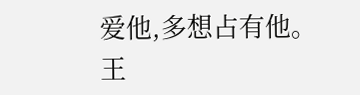爱他,多想占有他。
王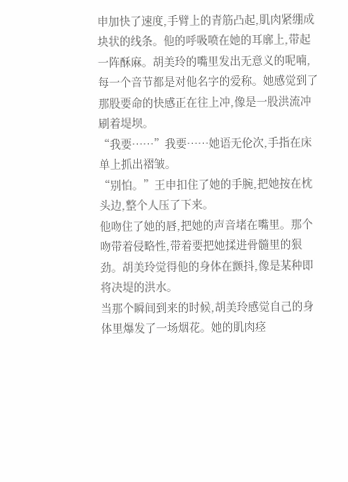申加快了速度,手臂上的青筋凸起,肌肉紧绷成块状的线条。他的呼吸喷在她的耳廓上,带起一阵酥麻。胡美玲的嘴里发出无意义的呢喃,每一个音节都是对他名字的爱称。她感觉到了那股要命的快感正在往上冲,像是一股洪流冲刷着堤坝。
“我要……”我要……她语无伦次,手指在床单上抓出褶皱。
“别怕。”王申扣住了她的手腕,把她按在枕头边,整个人压了下来。
他吻住了她的唇,把她的声音堵在嘴里。那个吻带着侵略性,带着要把她揉进骨髓里的狠劲。胡美玲觉得他的身体在颤抖,像是某种即将决堤的洪水。
当那个瞬间到来的时候,胡美玲感觉自己的身体里爆发了一场烟花。她的肌肉痉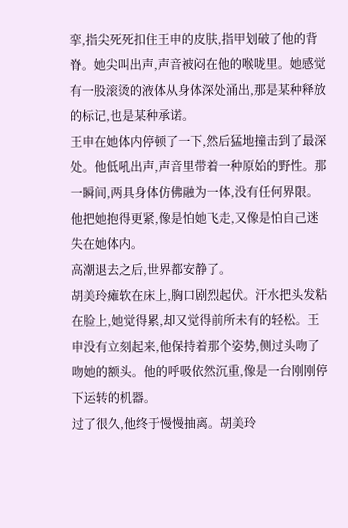挛,指尖死死扣住王申的皮肤,指甲划破了他的背脊。她尖叫出声,声音被闷在他的喉咙里。她感觉有一股滚烫的液体从身体深处涌出,那是某种释放的标记,也是某种承诺。
王申在她体内停顿了一下,然后猛地撞击到了最深处。他低吼出声,声音里带着一种原始的野性。那一瞬间,两具身体仿佛融为一体,没有任何界限。他把她抱得更紧,像是怕她飞走,又像是怕自己迷失在她体内。
高潮退去之后,世界都安静了。
胡美玲瘫软在床上,胸口剧烈起伏。汗水把头发粘在脸上,她觉得累,却又觉得前所未有的轻松。王申没有立刻起来,他保持着那个姿势,侧过头吻了吻她的额头。他的呼吸依然沉重,像是一台刚刚停下运转的机器。
过了很久,他终于慢慢抽离。胡美玲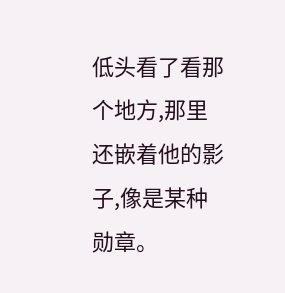低头看了看那个地方,那里还嵌着他的影子,像是某种勋章。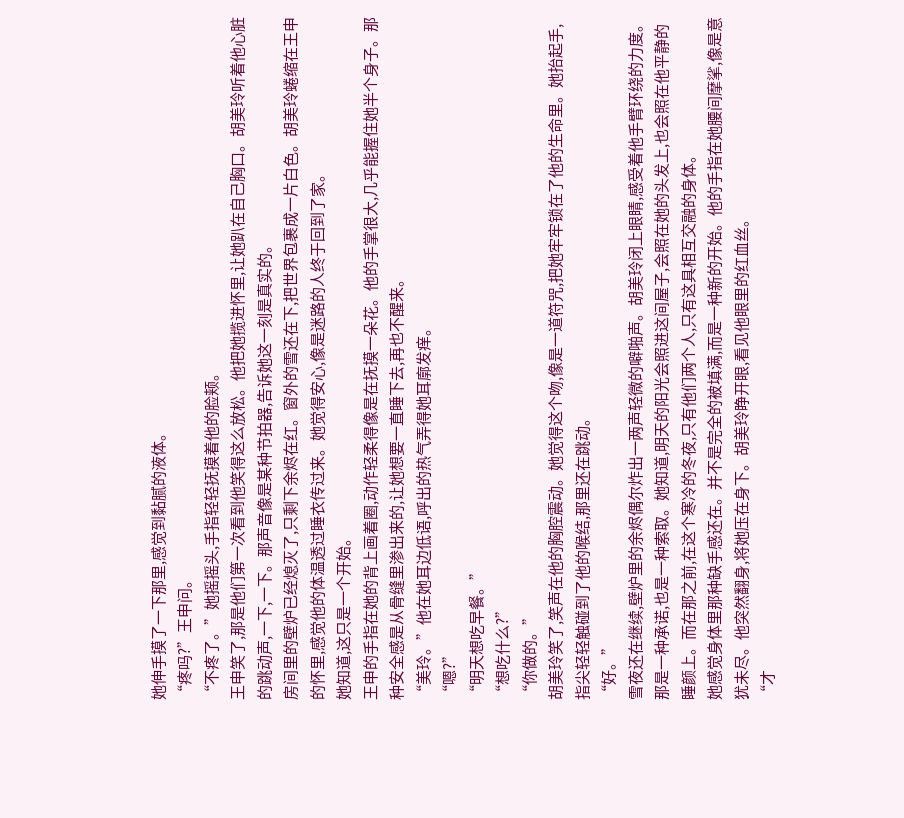她伸手摸了一下那里,感觉到黏腻的液体。
“疼吗?”王申问。
“不疼了。”她摇摇头,手指轻轻抚摸着他的脸颊。
王申笑了,那是他们第一次看到他笑得这么放松。他把她揽进怀里,让她趴在自己胸口。胡美玲听着他心脏的跳动声,一下,一下。那声音像是某种节拍器,告诉她这一刻是真实的。
房间里的壁炉已经熄灭了,只剩下余烬在红。窗外的雪还在下,把世界包裹成一片白色。胡美玲蜷缩在王申的怀里,感觉他的体温透过睡衣传过来。她觉得安心,像是迷路的人终于回到了家。
她知道,这只是一个开始。
王申的手指在她的背上画着圈,动作轻柔得像是在抚摸一朵花。他的手掌很大,几乎能握住她半个身子。那种安全感是从骨缝里渗出来的,让她想要一直睡下去,再也不醒来。
“美玲。”他在她耳边低语,呼出的热气弄得她耳廓发痒。
“嗯?”
“明天想吃早餐。”
“想吃什么?”
“你做的。”
胡美玲笑了,笑声在他的胸腔震动。她觉得这个吻,像是一道符咒,把她牢牢锁在了他的生命里。她抬起手,指尖轻轻触碰到了他的喉结,那里还在跳动。
“好。”
雪夜还在继续,壁炉里的余烬偶尔炸出一两声轻微的噼啪声。胡美玲闭上眼睛,感受着他手臂环绕的力度。那是一种承诺,也是一种索取。她知道,明天的阳光会照进这间屋子,会照在她的头发上,也会照在他平静的睡颜上。而在那之前,在这个寒冷的冬夜,只有他们两个人,只有这具相互交融的身体。
她感觉身体里那种缺手感还在。并不是完全的被填满,而是一种新的开始。他的手指在她腰间摩挲,像是意犹未尽。他突然翻身,将她压在身下。胡美玲睁开眼,看见他眼里的红血丝。
“才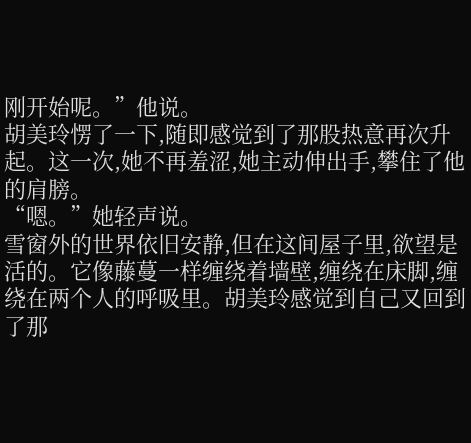刚开始呢。”他说。
胡美玲愣了一下,随即感觉到了那股热意再次升起。这一次,她不再羞涩,她主动伸出手,攀住了他的肩膀。
“嗯。”她轻声说。
雪窗外的世界依旧安静,但在这间屋子里,欲望是活的。它像藤蔓一样缠绕着墙壁,缠绕在床脚,缠绕在两个人的呼吸里。胡美玲感觉到自己又回到了那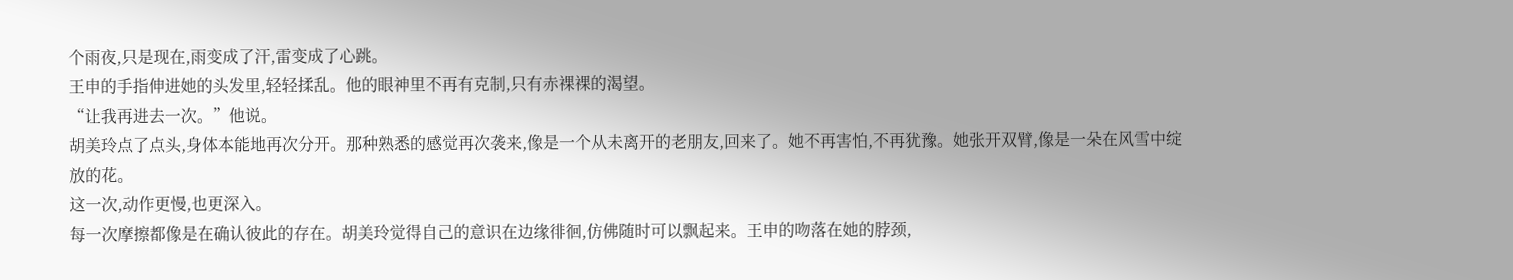个雨夜,只是现在,雨变成了汗,雷变成了心跳。
王申的手指伸进她的头发里,轻轻揉乱。他的眼神里不再有克制,只有赤裸裸的渴望。
“让我再进去一次。”他说。
胡美玲点了点头,身体本能地再次分开。那种熟悉的感觉再次袭来,像是一个从未离开的老朋友,回来了。她不再害怕,不再犹豫。她张开双臂,像是一朵在风雪中绽放的花。
这一次,动作更慢,也更深入。
每一次摩擦都像是在确认彼此的存在。胡美玲觉得自己的意识在边缘徘徊,仿佛随时可以飘起来。王申的吻落在她的脖颈,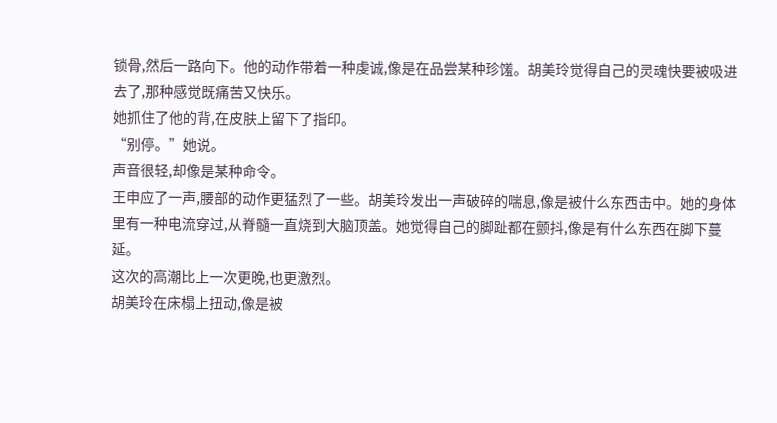锁骨,然后一路向下。他的动作带着一种虔诚,像是在品尝某种珍馐。胡美玲觉得自己的灵魂快要被吸进去了,那种感觉既痛苦又快乐。
她抓住了他的背,在皮肤上留下了指印。
“别停。”她说。
声音很轻,却像是某种命令。
王申应了一声,腰部的动作更猛烈了一些。胡美玲发出一声破碎的喘息,像是被什么东西击中。她的身体里有一种电流穿过,从脊髓一直烧到大脑顶盖。她觉得自己的脚趾都在颤抖,像是有什么东西在脚下蔓延。
这次的高潮比上一次更晚,也更激烈。
胡美玲在床榻上扭动,像是被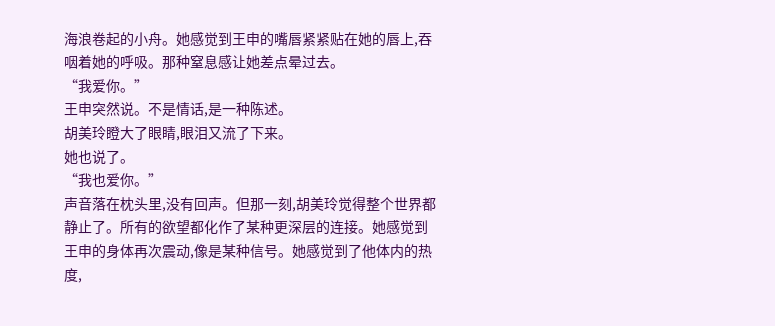海浪卷起的小舟。她感觉到王申的嘴唇紧紧贴在她的唇上,吞咽着她的呼吸。那种窒息感让她差点晕过去。
“我爱你。”
王申突然说。不是情话,是一种陈述。
胡美玲瞪大了眼睛,眼泪又流了下来。
她也说了。
“我也爱你。”
声音落在枕头里,没有回声。但那一刻,胡美玲觉得整个世界都静止了。所有的欲望都化作了某种更深层的连接。她感觉到王申的身体再次震动,像是某种信号。她感觉到了他体内的热度,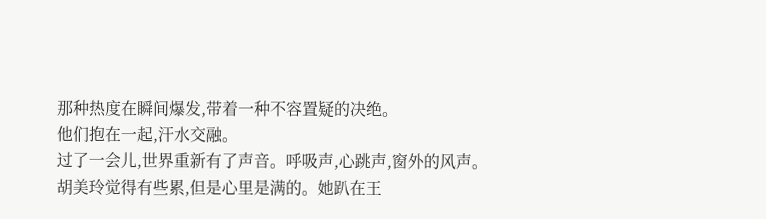那种热度在瞬间爆发,带着一种不容置疑的决绝。
他们抱在一起,汗水交融。
过了一会儿,世界重新有了声音。呼吸声,心跳声,窗外的风声。胡美玲觉得有些累,但是心里是满的。她趴在王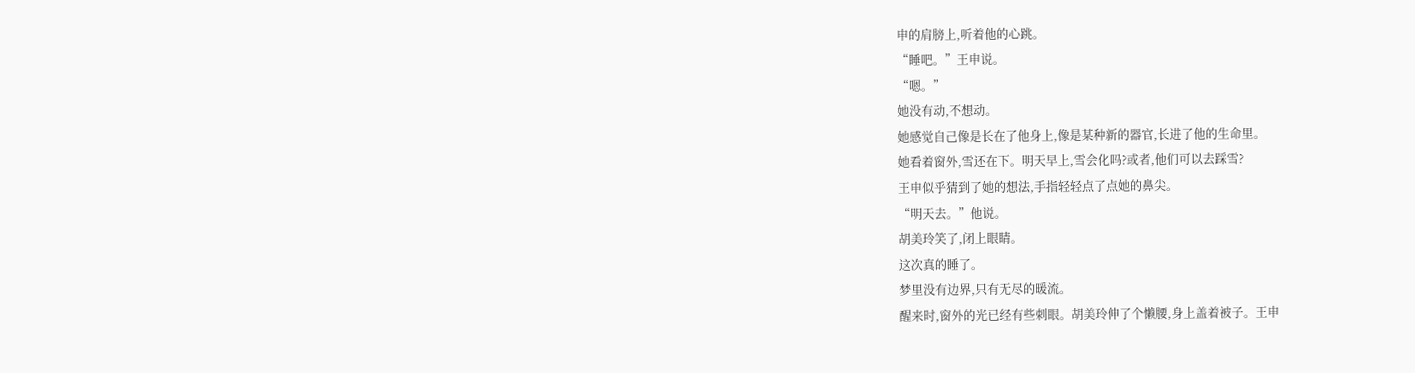申的肩膀上,听着他的心跳。
“睡吧。”王申说。
“嗯。”
她没有动,不想动。
她感觉自己像是长在了他身上,像是某种新的器官,长进了他的生命里。
她看着窗外,雪还在下。明天早上,雪会化吗?或者,他们可以去踩雪?
王申似乎猜到了她的想法,手指轻轻点了点她的鼻尖。
“明天去。”他说。
胡美玲笑了,闭上眼睛。
这次真的睡了。
梦里没有边界,只有无尽的暖流。
醒来时,窗外的光已经有些刺眼。胡美玲伸了个懒腰,身上盖着被子。王申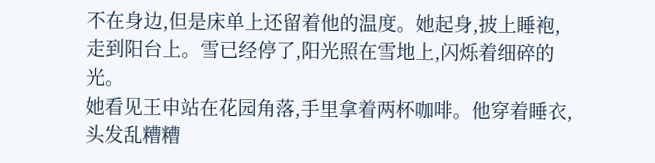不在身边,但是床单上还留着他的温度。她起身,披上睡袍,走到阳台上。雪已经停了,阳光照在雪地上,闪烁着细碎的光。
她看见王申站在花园角落,手里拿着两杯咖啡。他穿着睡衣,头发乱糟糟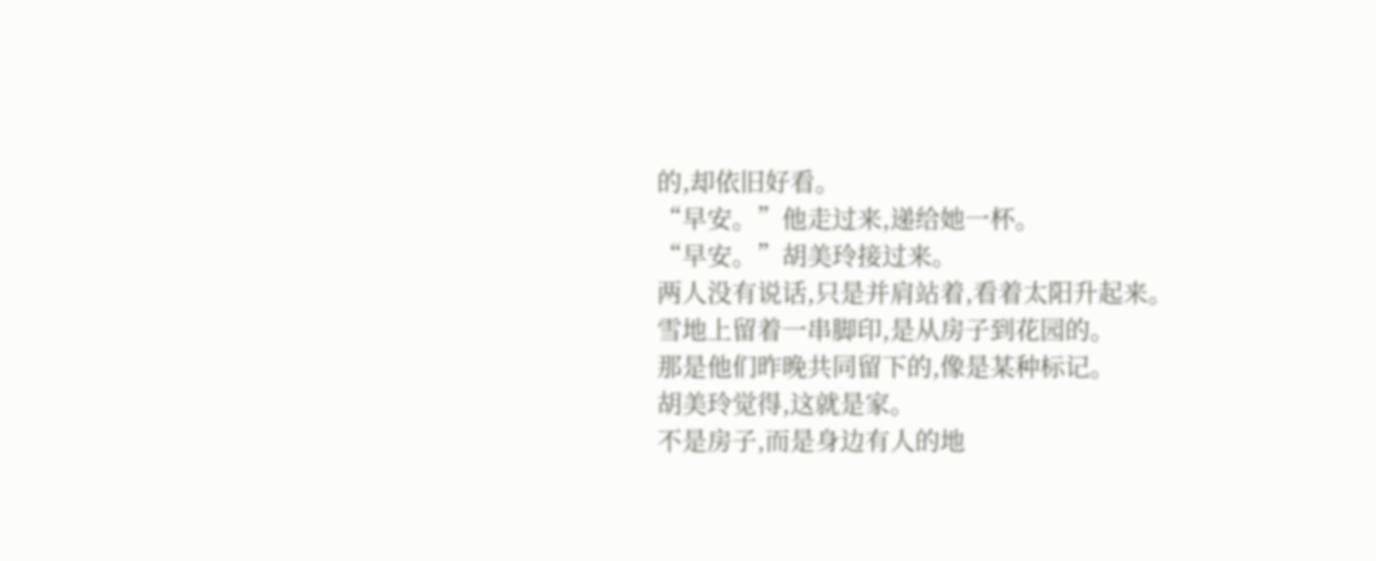的,却依旧好看。
“早安。”他走过来,递给她一杯。
“早安。”胡美玲接过来。
两人没有说话,只是并肩站着,看着太阳升起来。
雪地上留着一串脚印,是从房子到花园的。
那是他们昨晚共同留下的,像是某种标记。
胡美玲觉得,这就是家。
不是房子,而是身边有人的地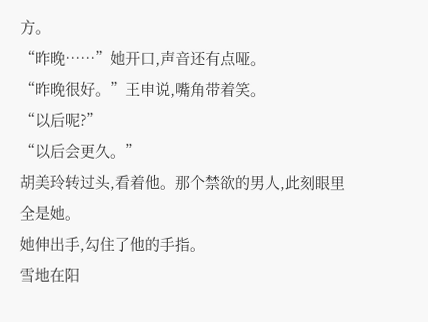方。
“昨晚……”她开口,声音还有点哑。
“昨晚很好。”王申说,嘴角带着笑。
“以后呢?”
“以后会更久。”
胡美玲转过头,看着他。那个禁欲的男人,此刻眼里全是她。
她伸出手,勾住了他的手指。
雪地在阳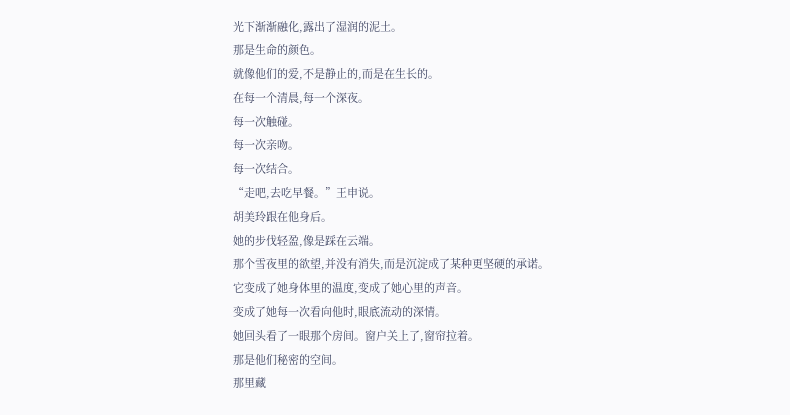光下渐渐融化,露出了湿润的泥土。
那是生命的颜色。
就像他们的爱,不是静止的,而是在生长的。
在每一个清晨,每一个深夜。
每一次触碰。
每一次亲吻。
每一次结合。
“走吧,去吃早餐。”王申说。
胡美玲跟在他身后。
她的步伐轻盈,像是踩在云端。
那个雪夜里的欲望,并没有消失,而是沉淀成了某种更坚硬的承诺。
它变成了她身体里的温度,变成了她心里的声音。
变成了她每一次看向他时,眼底流动的深情。
她回头看了一眼那个房间。窗户关上了,窗帘拉着。
那是他们秘密的空间。
那里藏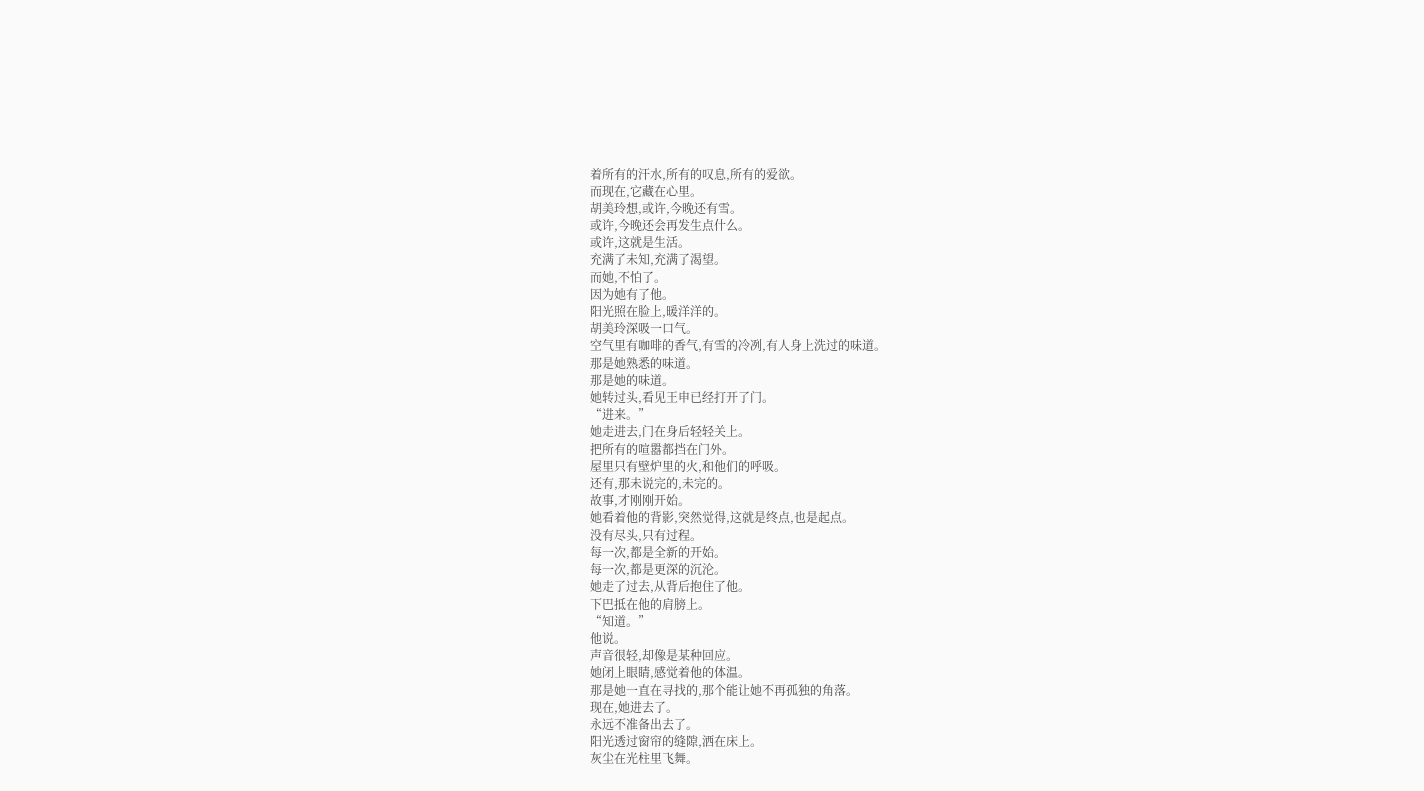着所有的汗水,所有的叹息,所有的爱欲。
而现在,它藏在心里。
胡美玲想,或许,今晚还有雪。
或许,今晚还会再发生点什么。
或许,这就是生活。
充满了未知,充满了渴望。
而她,不怕了。
因为她有了他。
阳光照在脸上,暖洋洋的。
胡美玲深吸一口气。
空气里有咖啡的香气,有雪的冷冽,有人身上洗过的味道。
那是她熟悉的味道。
那是她的味道。
她转过头,看见王申已经打开了门。
“进来。”
她走进去,门在身后轻轻关上。
把所有的喧嚣都挡在门外。
屋里只有壁炉里的火,和他们的呼吸。
还有,那未说完的,未完的。
故事,才刚刚开始。
她看着他的背影,突然觉得,这就是终点,也是起点。
没有尽头,只有过程。
每一次,都是全新的开始。
每一次,都是更深的沉沦。
她走了过去,从背后抱住了他。
下巴抵在他的肩膀上。
“知道。”
他说。
声音很轻,却像是某种回应。
她闭上眼睛,感觉着他的体温。
那是她一直在寻找的,那个能让她不再孤独的角落。
现在,她进去了。
永远不准备出去了。
阳光透过窗帘的缝隙,洒在床上。
灰尘在光柱里飞舞。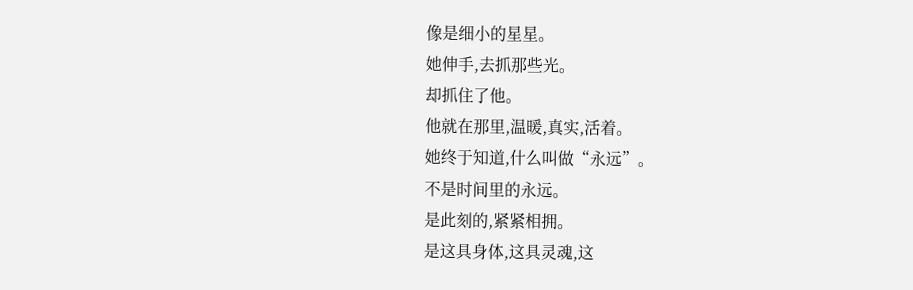像是细小的星星。
她伸手,去抓那些光。
却抓住了他。
他就在那里,温暖,真实,活着。
她终于知道,什么叫做“永远”。
不是时间里的永远。
是此刻的,紧紧相拥。
是这具身体,这具灵魂,这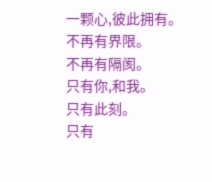一颗心,彼此拥有。
不再有界限。
不再有隔阂。
只有你,和我。
只有此刻。
只有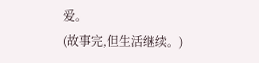爱。
(故事完,但生活继续。)